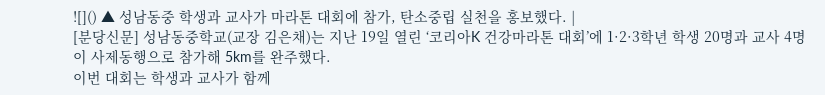![]() ▲ 성남동중 학생과 교사가 마라톤 대회에 참가, 탄소중립 실천을 홍보했다. |
[분당신문] 성남동중학교(교장 김은채)는 지난 19일 열린 ‘코리아K 건강마라톤 대회’에 1·2·3학년 학생 20명과 교사 4명이 사제동행으로 참가해 5km를 완주했다.
이번 대회는 학생과 교사가 함께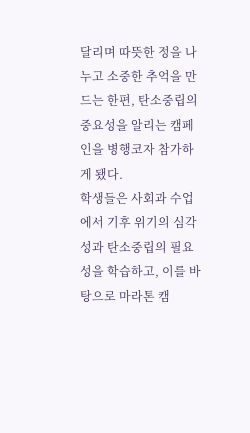달리며 따뜻한 정을 나누고 소중한 추억을 만드는 한편, 탄소중립의 중요성을 알리는 캠페인을 병행코자 참가하게 됐다.
학생들은 사회과 수업에서 기후 위기의 심각성과 탄소중립의 필요성을 학습하고, 이를 바탕으로 마라톤 캠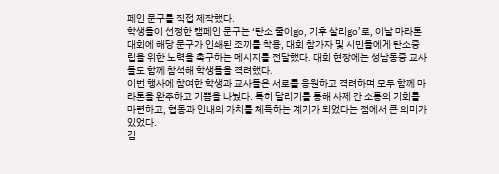페인 문구를 직접 제작했다.
학생들이 선정한 캠페인 문구는 ‘탄소 줄이go, 기후 살리go’로, 이날 마라톤 대회에 해당 문구가 인쇄된 조끼를 착용, 대회 참가자 및 시민들에게 탄소중립을 위한 노력을 촉구하는 메시지를 전달했다. 대회 현장에는 성남동중 교사들도 함께 참석해 학생들을 격려했다.
이번 행사에 참여한 학생과 교사들은 서로를 응원하고 격려하며 모두 함께 마라톤을 완주하고 기쁨을 나눴다. 특히 달리기를 통해 사제 간 소통의 기회를 마련하고, 협동과 인내의 가치를 체득하는 계기가 되었다는 점에서 큰 의미가 있었다.
김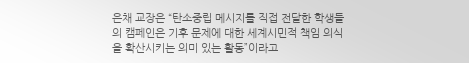은채 교장은 “탄소중립 메시지를 직접 전달한 학생들의 캠페인은 기후 문제에 대한 세계시민적 책임 의식을 확산시키는 의미 있는 활동”이라고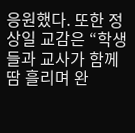응원했다. 또한 정상일 교감은 “학생들과 교사가 함께 땀 흘리며 완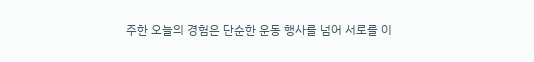주한 오늘의 경험은 단순한 운동 행사를 넘어 서로를 이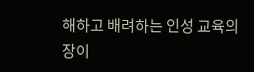해하고 배려하는 인성 교육의 장이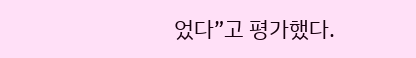었다”고 평가했다.